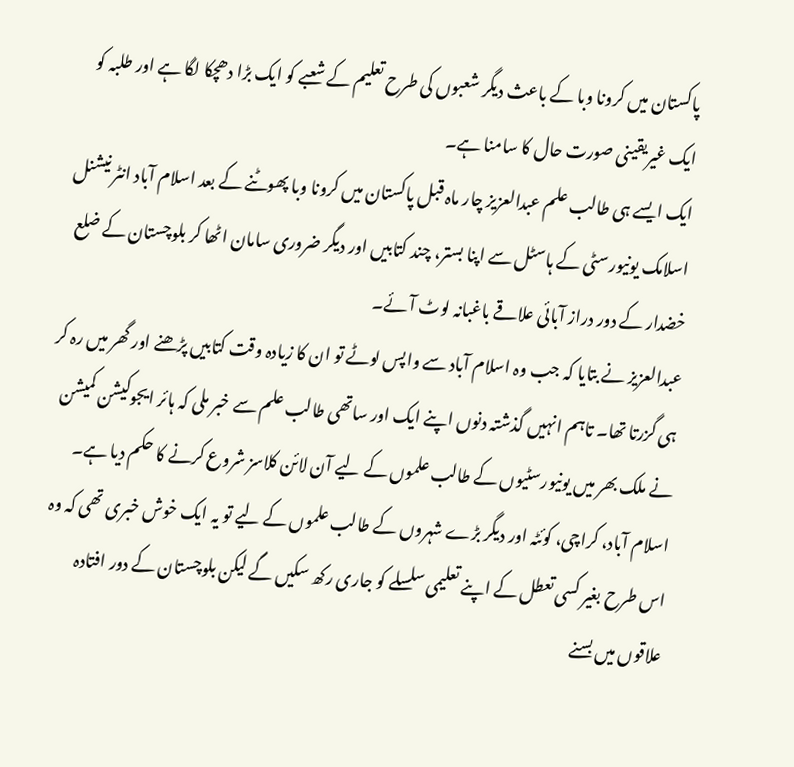پاکستان میں کرونا وبا کے باعث دیگر شعبوں کی طرح تعلیم کے شعبے کو ایک بڑا دھچکا لگا ہے اور طلبہ کو ایک غیریقینی صورت حال کا سامنا ہے۔
ایک ایسے ہی طالب علم عبدالعزیز چار ماہ قبل پاکستان میں کرونا وبا پھوٹنے کے بعد اسلام آباد انٹر نیشنل اسلامک یونیورسٹی کے ہاسٹل سے اپنا بستر، چند کتابیں اور دیگر ضروری سامان اٹھا کر بلوچستان کے ضلع خضدار کے دور دراز آبائی علاقے باغبانہ لوٹ آئے۔
عبدالعزیز نے بتایا کہ جب وہ اسلام آباد سے واپس لوٹے تو ان کا زیادہ وقت کتابیں پڑھنے اور گھر میں رہ کر ہی گزرتا تھا۔ تاہم انہیں گذشتہ دنوں اپنے ایک اور ساتھی طالب علم سے خبر ملی کہ ہائر ایجوکیشن کمیشن نے ملک بھر میں یونیورسٹیوں کے طالب علموں کے لیے آن لائن کلاسز شروع کرنے کا حکم دیا ہے۔
اسلام آباد، کراچی، کوئٹہ اور دیگر بڑے شہروں کے طالب علموں کے لیے تو یہ ایک خوش خبری تھی کہ وہ اس طرح بغیر کسی تعطل کے اپنے تعلیمی سلسلے کو جاری رکھ سکیں گے لیکن بلوچستان کے دور افتادہ علاقوں میں بسنے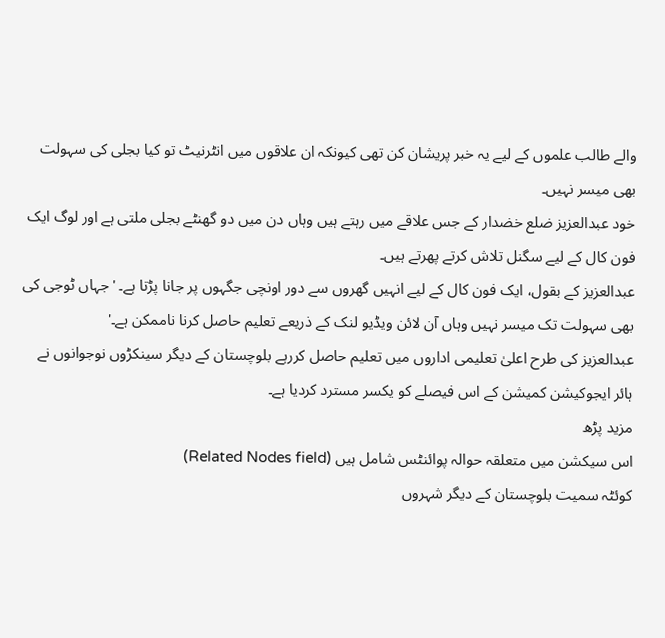والے طالب علموں کے لیے یہ خبر پریشان کن تھی کیونکہ ان علاقوں میں انٹرنیٹ تو کیا بجلی کی سہولت بھی میسر نہیں۔
خود عبدالعزیز ضلع خضدار کے جس علاقے میں رہتے ہیں وہاں دن میں دو گھنٹے بجلی ملتی ہے اور لوگ ایک فون کال کے لیے سگنل تلاش کرتے پھرتے ہیں۔
عبدالعزیز کے بقول، ایک فون کال کے لیے انہیں گھروں سے دور اونچی جگہوں پر جانا پڑتا ہے۔ 'جہاں ٹوجی کی بھی سہولت تک میسر نہیں وہاں آن لائن ویڈیو لنک کے ذریعے تعلیم حاصل کرنا ناممکن ہے۔'
عبدالعزیز کی طرح اعلیٰ تعلیمی اداروں میں تعلیم حاصل کررہے بلوچستان کے دیگر سینکڑوں نوجوانوں نے ہائر ایجوکیشن کمیشن کے اس فیصلے کو یکسر مسترد کردیا ہے۔
مزید پڑھ
اس سیکشن میں متعلقہ حوالہ پوائنٹس شامل ہیں (Related Nodes field)
کوئٹہ سمیت بلوچستان کے دیگر شہروں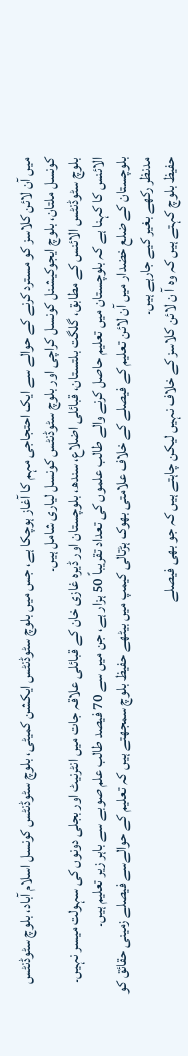میں آن لائن کلاسز کو مسترد کرنے کے حوالے سے ایک احتجاجی مہم کا آغاز ہوچکا ہے، جس میں بلوچ سٹوڈنٹس ایکشن کمیٹی، بلوچ سٹوڈنٹس کونسل اسلام آباد، بلوچ سٹوڈنٹس کونسل ملتان، بلوچ ایجوکیشنل کونسل کراچی اور بلوچ سٹوڈنٹس کونسل لیاری شامل ہیں۔
بلوچ سٹوڈنٹس الائنس کے مطابق، گلگت بلتستان، قبائلی اضلاع، سندھ، بلوچستان اور ڈیرہ غازی خان کے قبائلی علاقہ جات میں انٹرنیٹ اور بجلی دونوں کی سہولت میسر نہیں۔
الائنس کا کہنا ہے کہ بلوچستان میں تعلیم حاصل کرنے والے طالب علموں کی تعداد تقریباً 50 ہزار ہے، جن میں سے 70 فیصد طالب علم صوبے سے باہر زیر تعلیم ہیں۔
بلوچستان کے ضلع خضدار میں آن لائن تعلیم کے فیصلے کے خلاف علامتی بھوک ہڑتالی کیمپ میں بیٹھے حفیظ بلوچ سمجھتے ہیں کہ تعلیم کے حوالےسے فیصلے زمینی حقائق کو مدنظر رکھے بغیر کیے جارہے ہیں۔
حفیظ بلوچ کہتے ہیں کہ وہ آ ن لائن کلاسز کے خلاف نہیں لیکن چاہتے ہیں کہ جو بھی فیصلے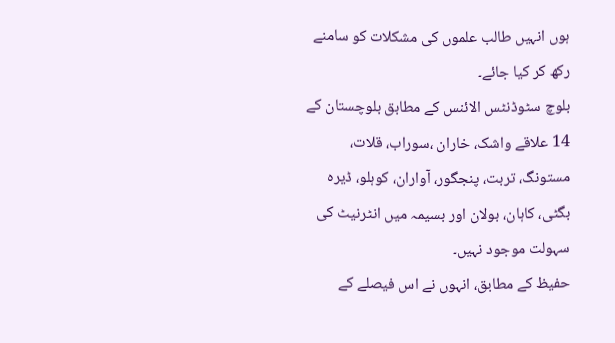ہوں انہیں طالب علموں کی مشکلات کو سامنے رکھ کر کیا جائے۔
بلوچ سٹوڈنٹس الائنس کے مطابق بلوچستان کے 14 علاقے واشک، خاران ،سوراب، قلات، مستونگ، تربت، پنجگور، آواران، کوہلو، ڈیرہ بگٹی، کاہان، بولان اور بسیمہ میں انٹرنیٹ کی سہولت موجود نہیں۔
حفیظ کے مطابق، انہوں نے اس فیصلے کے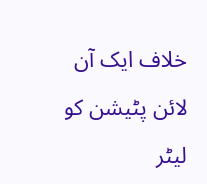خلاف ایک آن لائن پٹیشن کو لیٹر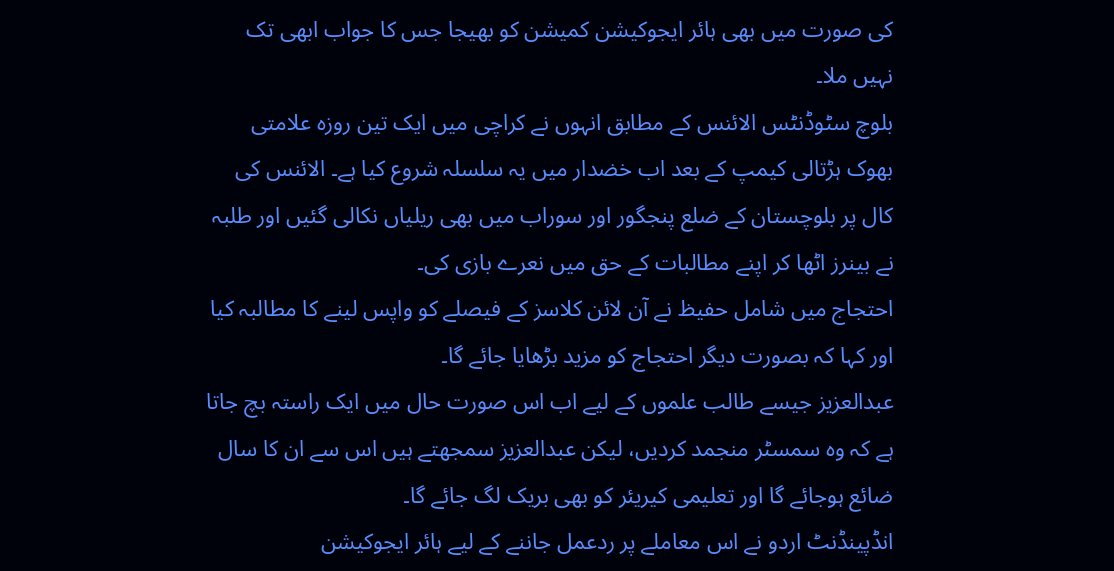کی صورت میں بھی ہائر ایجوکیشن کمیشن کو بھیجا جس کا جواب ابھی تک نہیں ملا۔
بلوچ سٹوڈنٹس الائنس کے مطابق انہوں نے کراچی میں ایک تین روزہ علامتی بھوک ہڑتالی کیمپ کے بعد اب خضدار میں یہ سلسلہ شروع کیا ہے۔ الائنس کی کال پر بلوچستان کے ضلع پنجگور اور سوراب میں بھی ریلیاں نکالی گئیں اور طلبہ نے بینرز اٹھا کر اپنے مطالبات کے حق میں نعرے بازی کی۔
احتجاج میں شامل حفیظ نے آن لائن کلاسز کے فیصلے کو واپس لینے کا مطالبہ کیا اور کہا کہ بصورت دیگر احتجاج کو مزید بڑھایا جائے گا۔
عبدالعزیز جیسے طالب علموں کے لیے اب اس صورت حال میں ایک راستہ بچ جاتا ہے کہ وہ سمسٹر منجمد کردیں، لیکن عبدالعزیز سمجھتے ہیں اس سے ان کا سال ضائع ہوجائے گا اور تعلیمی کیریئر کو بھی بریک لگ جائے گا۔
انڈپینڈنٹ اردو نے اس معاملے پر ردعمل جاننے کے لیے ہائر ایجوکیشن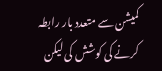کمیشن سے متعدد بار رابطہ کرنے کی کوشش کی لیکن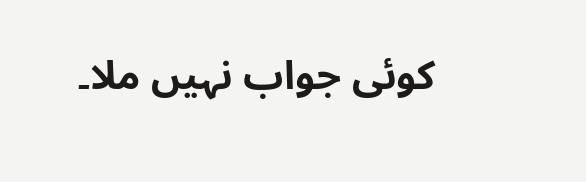کوئی جواب نہیں ملا۔